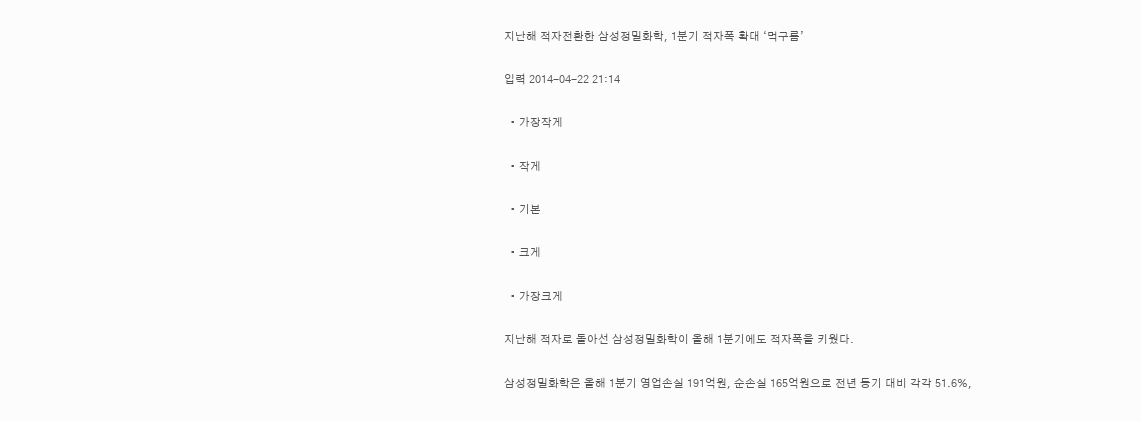지난해 적자전환한 삼성정밀화학, 1분기 적자폭 확대 ‘먹구름’

입력 2014-04-22 21:14

  • 가장작게

  • 작게

  • 기본

  • 크게

  • 가장크게

지난해 적자로 돌아선 삼성정밀화학이 올해 1분기에도 적자폭을 키웠다.

삼성정밀화학은 올해 1분기 영업손실 191억원, 순손실 165억원으로 전년 동기 대비 각각 51.6%,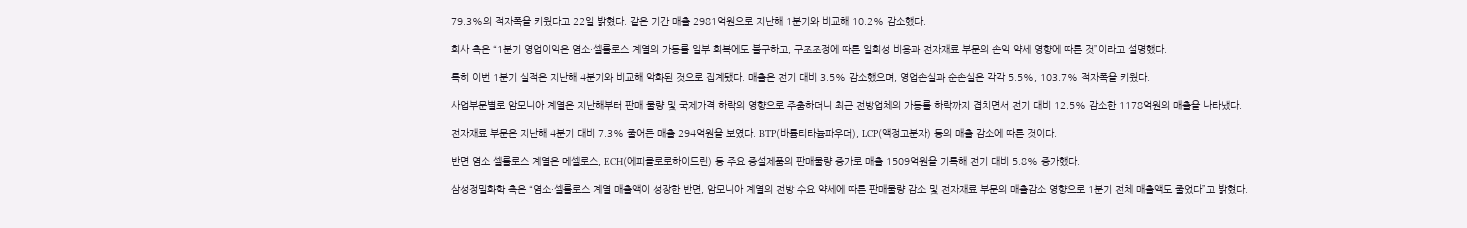79.3%의 적자폭을 키웠다고 22일 밝혔다. 같은 기간 매출 2981억원으로 지난해 1분기와 비교해 10.2% 감소했다.

회사 측은 “1분기 영업이익은 염소·셀룰로스 계열의 가동률 일부 회복에도 불구하고, 구조조정에 따른 일회성 비용과 전자재료 부문의 손익 약세 영향에 따른 것”이라고 설명했다.

특히 이번 1분기 실적은 지난해 4분기와 비교해 악화된 것으로 집계됐다. 매출은 전기 대비 3.5% 감소했으며, 영업손실과 순손실은 각각 5.5%, 103.7% 적자폭을 키웠다.

사업부문별로 암모니아 계열은 지난해부터 판매 물량 및 국제가격 하락의 영향으로 주춤하더니 최근 전방업체의 가동률 하락까지 겹치면서 전기 대비 12.5% 감소한 1178억원의 매출을 나타냈다.

전자재료 부문은 지난해 4분기 대비 7.3% 줄어든 매출 294억원을 보였다. BTP(바륨티타늄파우더), LCP(액정고분자) 등의 매출 감소에 따른 것이다.

반면 염소 셀룰로스 계열은 메셀로스, ECH(에피클로로하이드린) 등 주요 증설제품의 판매물량 증가로 매출 1509억원을 기록해 전기 대비 5.8% 증가했다.

삼성정밀화학 측은 “염소·셀룰로스 계열 매출액이 성장한 반면, 암모니아 계열의 전방 수요 약세에 따른 판매물량 감소 및 전자재료 부문의 매출감소 영향으로 1분기 전체 매출액도 줄었다”고 밝혔다.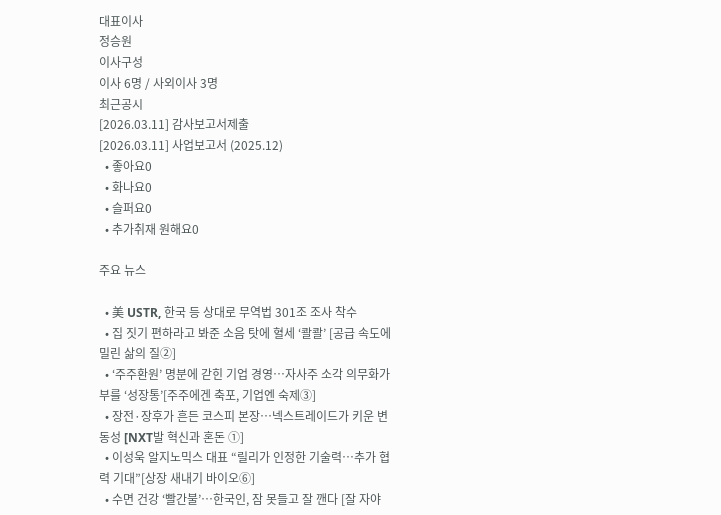대표이사
정승원
이사구성
이사 6명 / 사외이사 3명
최근공시
[2026.03.11] 감사보고서제출
[2026.03.11] 사업보고서 (2025.12)
  • 좋아요0
  • 화나요0
  • 슬퍼요0
  • 추가취재 원해요0

주요 뉴스

  • 美 USTR, 한국 등 상대로 무역법 301조 조사 착수
  • 집 짓기 편하라고 봐준 소음 탓에 혈세 ‘콸콸’ [공급 속도에 밀린 삶의 질②]
  • ‘주주환원’ 명분에 갇힌 기업 경영…자사주 소각 의무화가 부를 ‘성장통’[주주에겐 축포, 기업엔 숙제③]
  • 장전·장후가 흔든 코스피 본장…넥스트레이드가 키운 변동성 [NXT발 혁신과 혼돈 ①]
  • 이성욱 알지노믹스 대표 “릴리가 인정한 기술력…추가 협력 기대”[상장 새내기 바이오⑥]
  • 수면 건강 ‘빨간불’…한국인, 잠 못들고 잘 깬다 [잘 자야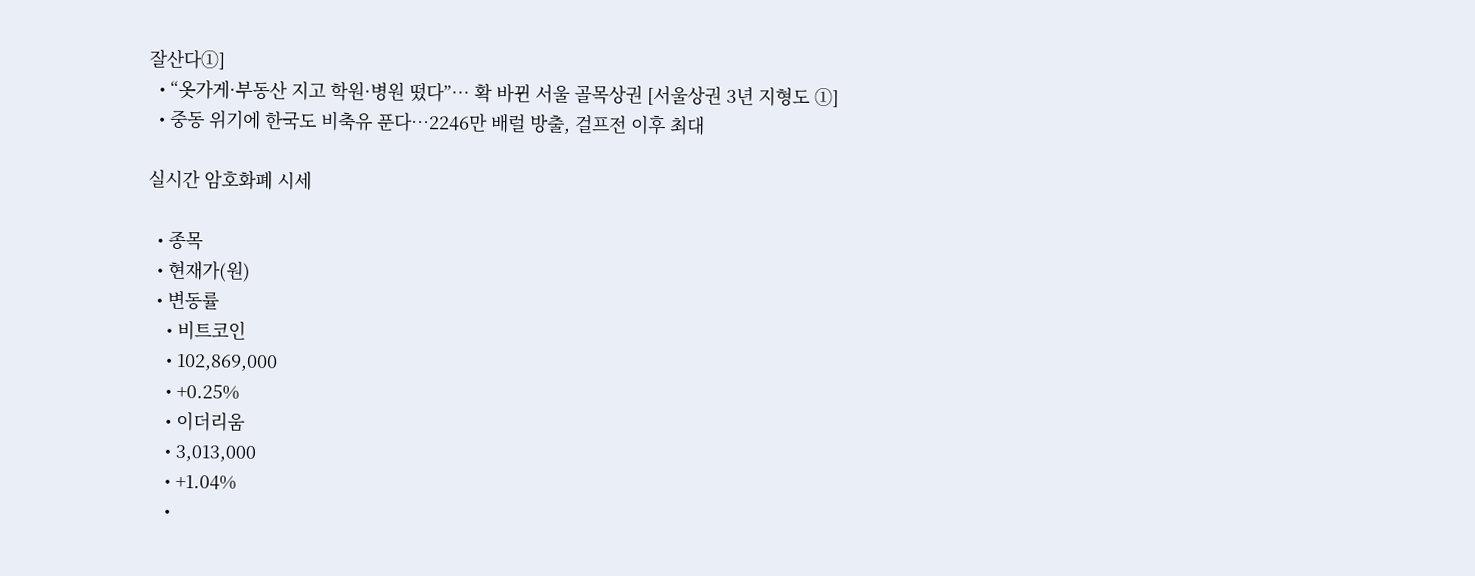잘산다①]
  • “옷가게·부동산 지고 학원·병원 떴다”… 확 바뀐 서울 골목상권 [서울상권 3년 지형도 ①]
  • 중동 위기에 한국도 비축유 푼다…2246만 배럴 방출, 걸프전 이후 최대

실시간 암호화폐 시세

  • 종목
  • 현재가(원)
  • 변동률
    • 비트코인
    • 102,869,000
    • +0.25%
    • 이더리움
    • 3,013,000
    • +1.04%
    •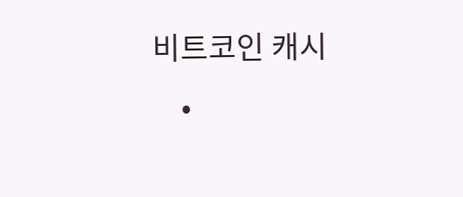비트코인 캐시
    •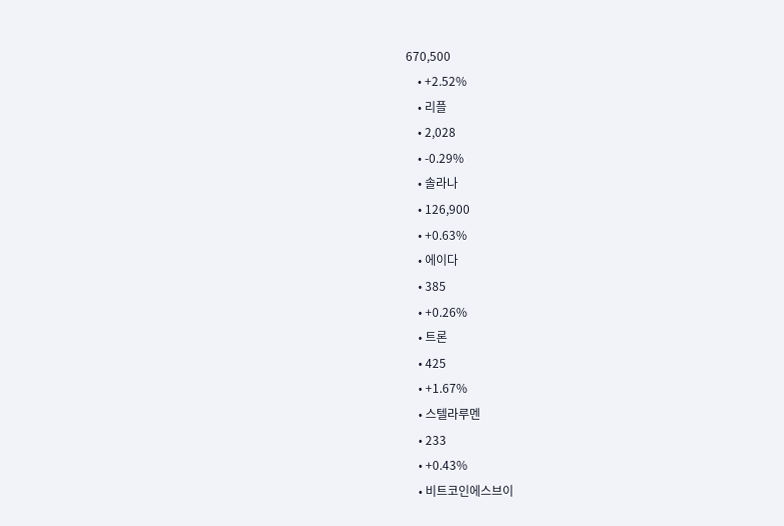670,500
    • +2.52%
    • 리플
    • 2,028
    • -0.29%
    • 솔라나
    • 126,900
    • +0.63%
    • 에이다
    • 385
    • +0.26%
    • 트론
    • 425
    • +1.67%
    • 스텔라루멘
    • 233
    • +0.43%
    • 비트코인에스브이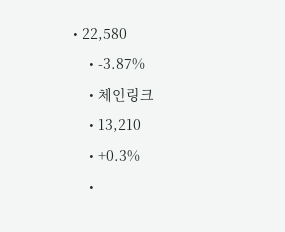• 22,580
    • -3.87%
    • 체인링크
    • 13,210
    • +0.3%
    •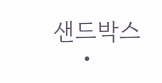샌드박스
    •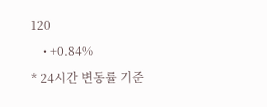120
    • +0.84%
* 24시간 변동률 기준